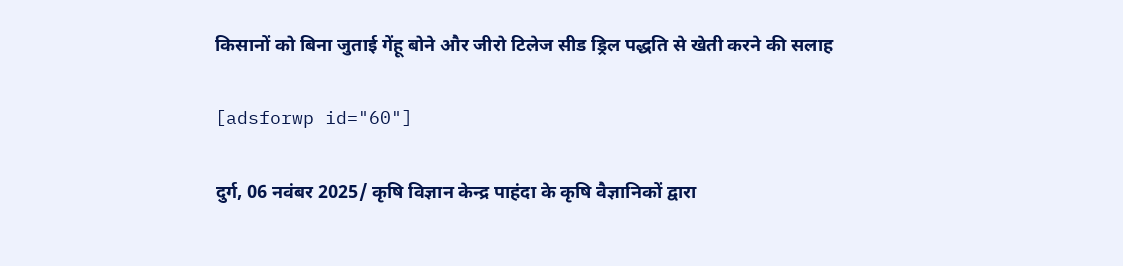किसानों को बिना जुताई गेंहू बोने और जीरो टिलेज सीड ड्रिल पद्धति से खेती करने की सलाह

[adsforwp id="60"]

दुर्ग, 06 नवंबर 2025/ कृषि विज्ञान केन्द्र पाहंदा के कृषि वैज्ञानिकों द्वारा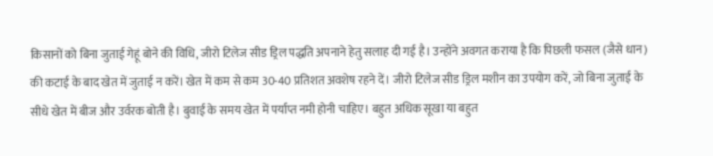किसानों को बिना जुताई गेहूं बोने की विधि, जीरो टिलेज सीड ड्रिल पद्धति अपनाने हेतु सलाह दी गई है। उन्होंने अवगत कराया है कि पिछली फसल (जैसे धान) की कटाई के बाद खेत में जुताई न करें। खेत में कम से कम 30-40 प्रतिशत अवशेष रहने दें। जीरो टिलेज सीड ड्रिल मशीन का उपयोग करें, जो बिना जुताई के सीधे खेत में बीज और उर्वरक बोती है। बुवाई के समय खेत में पर्याप्त नमी होनी चाहिए। बहुत अधिक सूखा या बहुत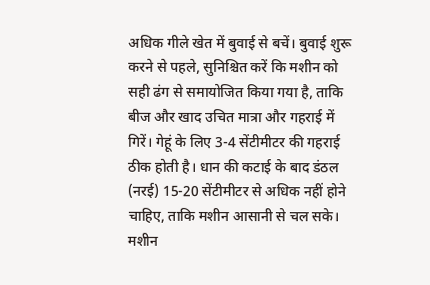अधिक गीले खेत में बुवाई से बचें। बुवाई शुरू करने से पहले, सुनिश्चित करें कि मशीन को सही ढंग से समायोजित किया गया है, ताकि बीज और खाद उचित मात्रा और गहराई में गिरें। गेहूं के लिए 3-4 सेंटीमीटर की गहराई ठीक होती है। धान की कटाई के बाद डंठल (नरई) 15-20 सेंटीमीटर से अधिक नहीं होने चाहिए, ताकि मशीन आसानी से चल सके। मशीन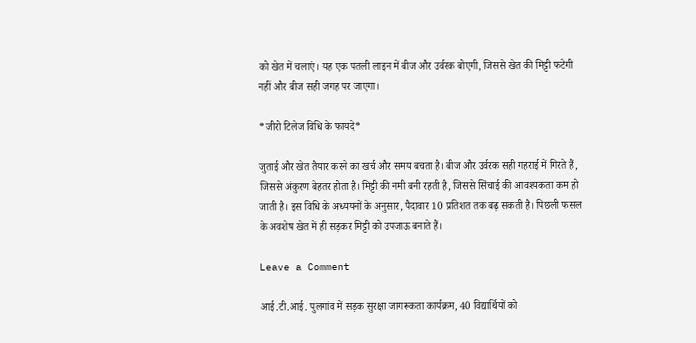को खेत में चलाएं। यह एक पतली लाइन में बीज और उर्वरक बोएगी, जिससे खेत की मिट्टी फटेगी नहीं और बीज सही जगह पर जाएगा।

*जीरो टिलेज विधि के फायदे*

जुताई और खेत तैयार करने का खर्च और समय बचता है। बीज और उर्वरक सही गहराई में गिरते हैं, जिससे अंकुरण बेहतर होता है। मिट्टी की नमी बनी रहती है, जिससे सिंचाई की आवश्यकता कम हो जाती है। इस विधि के अध्ययनों के अनुसार, पैदावार 10 प्रतिशत तक बढ़ सकती है। पिछली फसल के अवशेष खेत में ही सड़कर मिट्टी को उपजाऊ बनाते हैं।

Leave a Comment

आई.टी.आई. पुलगांव में सड़क सुरक्षा जागरूकता कार्यक्रम, 40 विद्यार्थियों को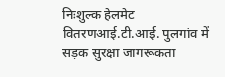निःशुल्क हेलमेट वितरणआई.टी.आई. पुलगांव में सड़क सुरक्षा जागरूकता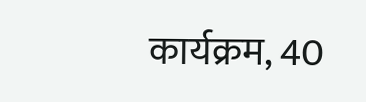कार्यक्रम, 40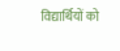विद्यार्थियों को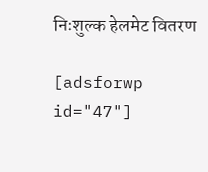निःशुल्क हेलमेट वितरण

[adsforwp id="47"]